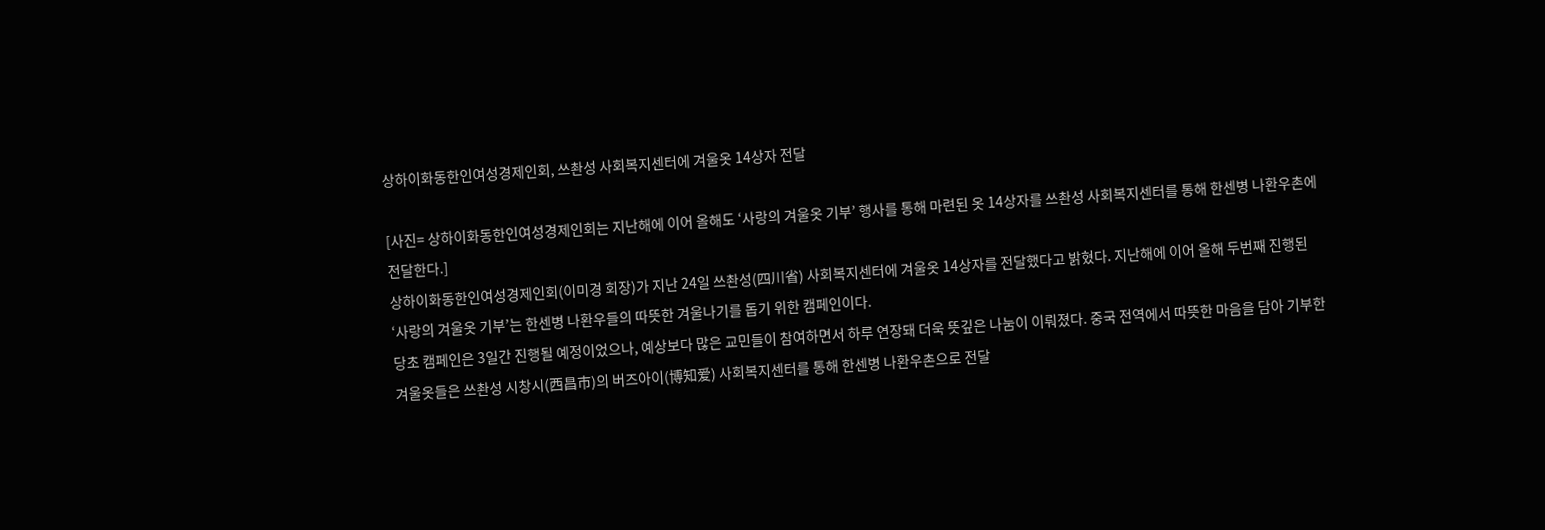상하이화동한인여성경제인회, 쓰촨성 사회복지센터에 겨울옷 14상자 전달

[사진= 상하이화동한인여성경제인회는 지난해에 이어 올해도 ‘사랑의 겨울옷 기부’ 행사를 통해 마련된 옷 14상자를 쓰촨성 사회복지센터를 통해 한센병 나환우촌에 전달한다.]
상하이화동한인여성경제인회(이미경 회장)가 지난 24일 쓰촨성(四川省) 사회복지센터에 겨울옷 14상자를 전달했다고 밝혔다. 지난해에 이어 올해 두번째 진행된 ‘사랑의 겨울옷 기부’는 한센병 나환우들의 따뜻한 겨울나기를 돕기 위한 캠페인이다.
당초 캠페인은 3일간 진행될 예정이었으나, 예상보다 많은 교민들이 참여하면서 하루 연장돼 더욱 뜻깊은 나눔이 이뤄졌다. 중국 전역에서 따뜻한 마음을 담아 기부한 겨울옷들은 쓰촨성 시창시(西昌市)의 버즈아이(博知爱) 사회복지센터를 통해 한센병 나환우촌으로 전달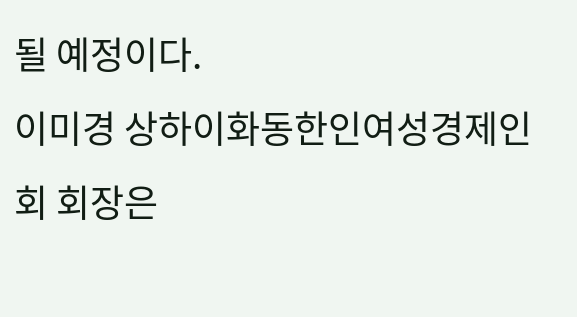될 예정이다.
이미경 상하이화동한인여성경제인회 회장은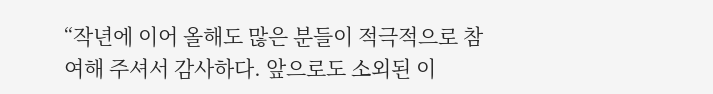“작년에 이어 올해도 많은 분들이 적극적으로 참여해 주셔서 감사하다. 앞으로도 소외된 이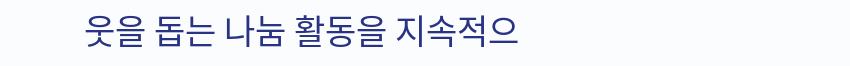웃을 돕는 나눔 활동을 지속적으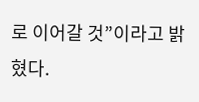로 이어갈 것”이라고 밝혔다.